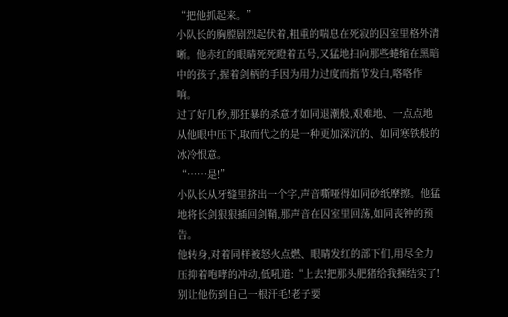“把他抓起来。”
小队长的胸膛剧烈起伏着,粗重的喘息在死寂的囚室里格外清晰。他赤红的眼睛死死瞪着五号,又猛地扫向那些蜷缩在黑暗中的孩子,握着剑柄的手因为用力过度而指节发白,咯咯作响。
过了好几秒,那狂暴的杀意才如同退潮般,艰难地、一点点地从他眼中压下,取而代之的是一种更加深沉的、如同寒铁般的冰冷恨意。
“……是!”
小队长从牙缝里挤出一个字,声音嘶哑得如同砂纸摩擦。他猛地将长剑狠狠插回剑鞘,那声音在囚室里回荡,如同丧钟的预告。
他转身,对着同样被怒火点燃、眼睛发红的部下们,用尽全力压抑着咆哮的冲动,低吼道:“上去!把那头肥猪给我捆结实了!别让他伤到自己一根汗毛!老子要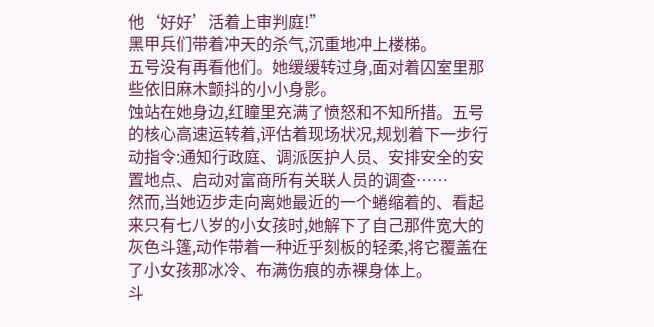他‘好好’活着上审判庭!”
黑甲兵们带着冲天的杀气,沉重地冲上楼梯。
五号没有再看他们。她缓缓转过身,面对着囚室里那些依旧麻木颤抖的小小身影。
蚀站在她身边,红瞳里充满了愤怒和不知所措。五号的核心高速运转着,评估着现场状况,规划着下一步行动指令:通知行政庭、调派医护人员、安排安全的安置地点、启动对富商所有关联人员的调查……
然而,当她迈步走向离她最近的一个蜷缩着的、看起来只有七八岁的小女孩时,她解下了自己那件宽大的灰色斗篷,动作带着一种近乎刻板的轻柔,将它覆盖在了小女孩那冰冷、布满伤痕的赤裸身体上。
斗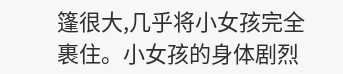篷很大,几乎将小女孩完全裹住。小女孩的身体剧烈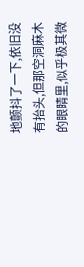地颤抖了一下,依旧没有抬头,但那空洞麻木的眼睛里,似乎极其微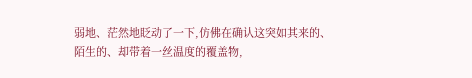弱地、茫然地眨动了一下,仿佛在确认这突如其来的、陌生的、却带着一丝温度的覆盖物,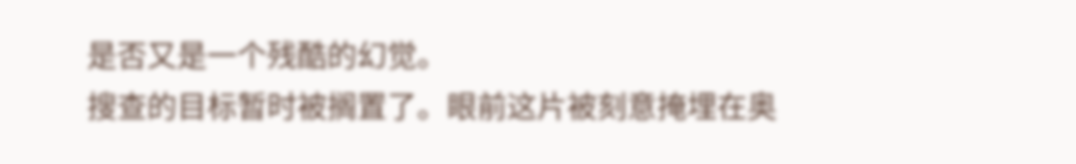是否又是一个残酷的幻觉。
搜查的目标暂时被搁置了。眼前这片被刻意掩埋在奥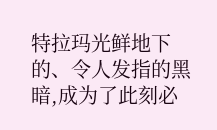特拉玛光鲜地下的、令人发指的黑暗,成为了此刻必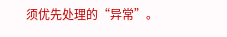须优先处理的“异常”。